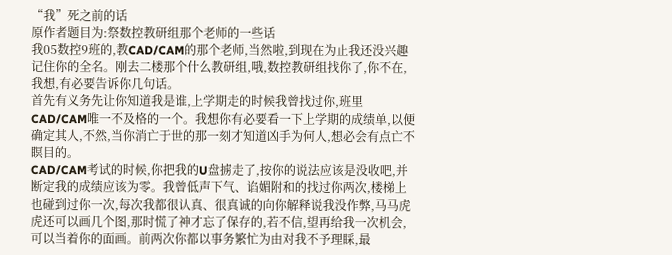“我”死之前的话
原作者题目为:祭数控教研组那个老师的一些话
我05数控9班的,教CAD/CAM的那个老师,当然啦,到现在为止我还没兴趣记住你的全名。刚去二楼那个什么教研组,哦,数控教研组找你了,你不在,我想,有必要告诉你几句话。
首先有义务先让你知道我是谁,上学期走的时候我曾找过你,班里CAD/CAM唯一不及格的一个。我想你有必要看一下上学期的成绩单,以便确定其人,不然,当你消亡于世的那一刻才知道凶手为何人,想必会有点亡不瞑目的。
CAD/CAM考试的时候,你把我的U盘掳走了,按你的说法应该是没收吧,并断定我的成绩应该为零。我曾低声下气、谄媚附和的找过你两次,楼梯上也碰到过你一次,每次我都很认真、很真诚的向你解释说我没作弊,马马虎虎还可以画几个图,那时慌了神才忘了保存的,若不信,望再给我一次机会,可以当着你的面画。前两次你都以事务繁忙为由对我不予理睬,最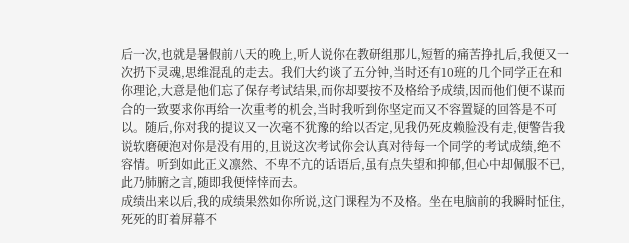后一次,也就是暑假前八天的晚上,听人说你在教研组那儿,短暂的痛苦挣扎后,我便又一次扔下灵魂,思维混乱的走去。我们大约谈了五分钟,当时还有10班的几个同学正在和你理论,大意是他们忘了保存考试结果,而你却要按不及格给予成绩,因而他们便不谋而合的一致要求你再给一次重考的机会,当时我听到你坚定而又不容置疑的回答是不可以。随后,你对我的提议又一次毫不犹豫的给以否定,见我仍死皮赖脸没有走,便警告我说软磨硬泡对你是没有用的,且说这次考试你会认真对待每一个同学的考试成绩,绝不容情。听到如此正义凛然、不卑不亢的话语后,虽有点失望和抑郁,但心中却佩服不已,此乃肺腑之言,随即我便悻悻而去。
成绩出来以后,我的成绩果然如你所说,这门课程为不及格。坐在电脑前的我瞬时怔住,死死的盯着屏幕不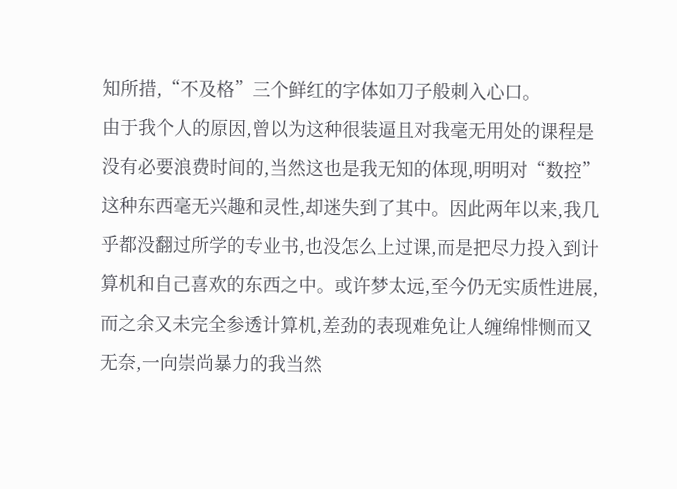知所措,“不及格”三个鲜红的字体如刀子般刺入心口。
由于我个人的原因,曾以为这种很装逼且对我毫无用处的课程是没有必要浪费时间的,当然这也是我无知的体现,明明对“数控”这种东西毫无兴趣和灵性,却迷失到了其中。因此两年以来,我几乎都没翻过所学的专业书,也没怎么上过课,而是把尽力投入到计算机和自己喜欢的东西之中。或许梦太远,至今仍无实质性进展,而之余又未完全参透计算机,差劲的表现难免让人缠绵悱恻而又无奈,一向崇尚暴力的我当然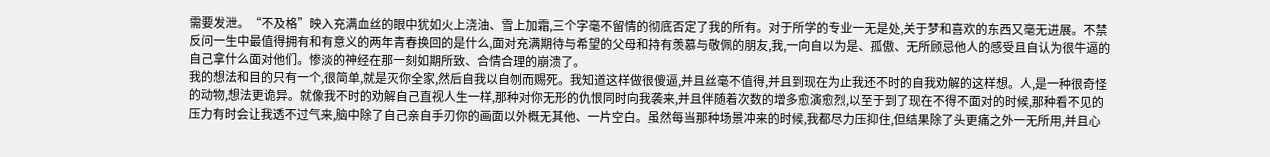需要发泄。“不及格”映入充满血丝的眼中犹如火上浇油、雪上加霜,三个字毫不留情的彻底否定了我的所有。对于所学的专业一无是处,关于梦和喜欢的东西又毫无进展。不禁反问一生中最值得拥有和有意义的两年青春换回的是什么,面对充满期待与希望的父母和持有羡慕与敬佩的朋友,我,一向自以为是、孤傲、无所顾忌他人的感受且自认为很牛逼的自己拿什么面对他们。惨淡的神经在那一刻如期所致、合情合理的崩溃了。
我的想法和目的只有一个,很简单,就是灭你全家,然后自我以自刎而赐死。我知道这样做很傻逼,并且丝毫不值得,并且到现在为止我还不时的自我劝解的这样想。人,是一种很奇怪的动物,想法更诡异。就像我不时的劝解自己直视人生一样,那种对你无形的仇恨同时向我袭来,并且伴随着次数的增多愈演愈烈,以至于到了现在不得不面对的时候,那种看不见的压力有时会让我透不过气来,脑中除了自己亲自手刃你的画面以外概无其他、一片空白。虽然每当那种场景冲来的时候,我都尽力压抑住,但结果除了头更痛之外一无所用,并且心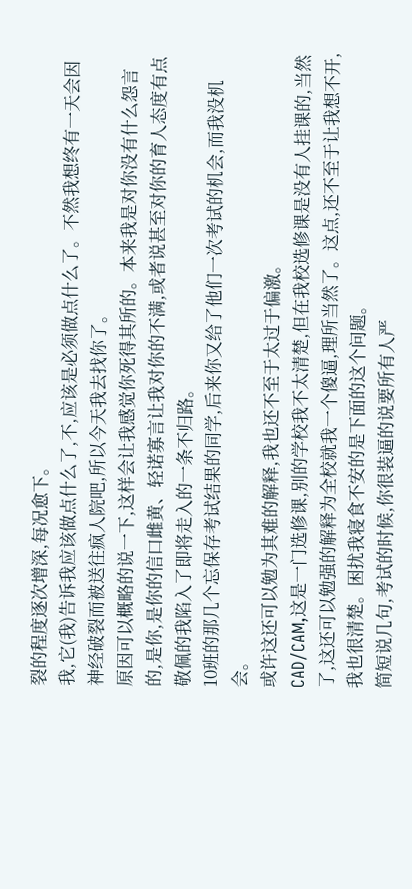裂的程度逐次增深,每况愈下。
我,它(我)告诉我应该做点什么了,不,应该是必须做点什么了。不然我想终有一天会因神经破裂而被送往疯人院吧,所以今天我去找你了。
原因可以概略的说一下,这样会让我感觉你死得其所的。本来我是对你没有什么怨言的,是你,是你的信口雌黄、轻诺寡言让我对你的不满,或者说甚至对你的育人态度有点敬佩的我陷入了即将走入的一条不归路。
10班的那几个忘保存考试结果的同学,后来你又给了他们一次考试的机会,而我没机会。
或许这还可以勉为其难的解释,我也还不至于太过于偏激。
CAD/CAM,这是一门选修课,别的学校我不太清楚,但在我校选修课是没有人挂课的,当然了,这还可以勉强的解释为全校就我一个傻逼,理所当然了。这点,还不至于让我想不开,我也很清楚。困扰我寝食不安的是下面的这个问题。
简短说几句,考试的时候,你很装逼的说要所有人严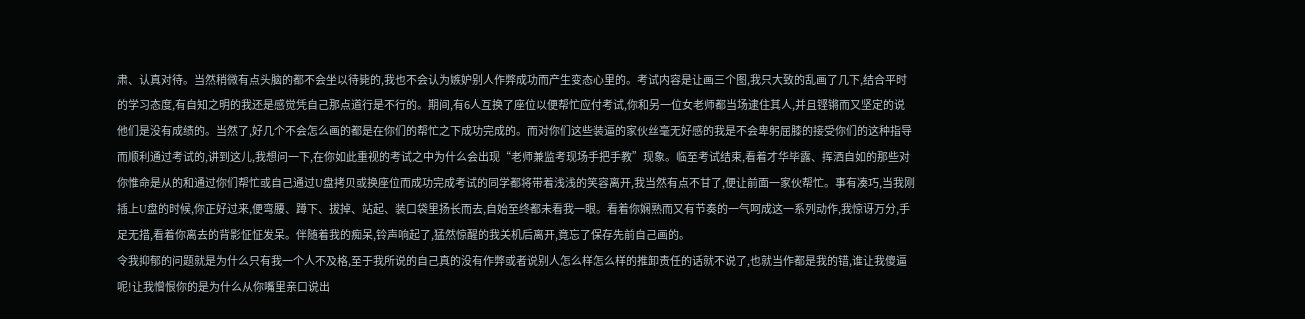肃、认真对待。当然稍微有点头脑的都不会坐以待毙的,我也不会认为嫉妒别人作弊成功而产生变态心里的。考试内容是让画三个图,我只大致的乱画了几下,结合平时的学习态度,有自知之明的我还是感觉凭自己那点道行是不行的。期间,有6人互换了座位以便帮忙应付考试,你和另一位女老师都当场逮住其人,并且铿锵而又坚定的说他们是没有成绩的。当然了,好几个不会怎么画的都是在你们的帮忙之下成功完成的。而对你们这些装逼的家伙丝毫无好感的我是不会卑躬屈膝的接受你们的这种指导而顺利通过考试的,讲到这儿,我想问一下,在你如此重视的考试之中为什么会出现“老师兼监考现场手把手教”现象。临至考试结束,看着才华毕露、挥洒自如的那些对你惟命是从的和通过你们帮忙或自己通过U盘拷贝或换座位而成功完成考试的同学都将带着浅浅的笑容离开,我当然有点不甘了,便让前面一家伙帮忙。事有凑巧,当我刚插上U盘的时候,你正好过来,便弯腰、蹲下、拔掉、站起、装口袋里扬长而去,自始至终都未看我一眼。看着你娴熟而又有节奏的一气呵成这一系列动作,我惊讶万分,手足无措,看着你离去的背影怔怔发呆。伴随着我的痴呆,铃声响起了,猛然惊醒的我关机后离开,竟忘了保存先前自己画的。
令我抑郁的问题就是为什么只有我一个人不及格,至于我所说的自己真的没有作弊或者说别人怎么样怎么样的推卸责任的话就不说了,也就当作都是我的错,谁让我傻逼呢!让我憎恨你的是为什么从你嘴里亲口说出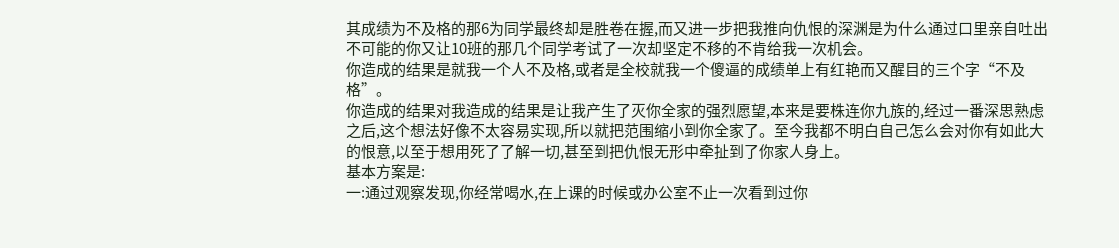其成绩为不及格的那6为同学最终却是胜卷在握,而又进一步把我推向仇恨的深渊是为什么通过口里亲自吐出不可能的你又让10班的那几个同学考试了一次却坚定不移的不肯给我一次机会。
你造成的结果是就我一个人不及格,或者是全校就我一个傻逼的成绩单上有红艳而又醒目的三个字“不及格”。
你造成的结果对我造成的结果是让我产生了灭你全家的强烈愿望,本来是要株连你九族的,经过一番深思熟虑之后,这个想法好像不太容易实现,所以就把范围缩小到你全家了。至今我都不明白自己怎么会对你有如此大的恨意,以至于想用死了了解一切,甚至到把仇恨无形中牵扯到了你家人身上。
基本方案是:
一:通过观察发现,你经常喝水,在上课的时候或办公室不止一次看到过你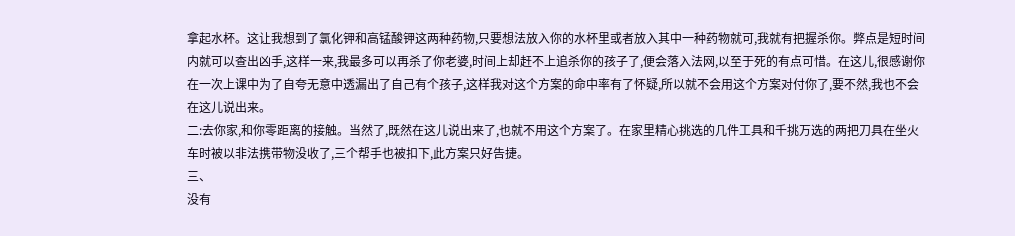拿起水杯。这让我想到了氯化钾和高锰酸钾这两种药物,只要想法放入你的水杯里或者放入其中一种药物就可,我就有把握杀你。弊点是短时间内就可以查出凶手,这样一来,我最多可以再杀了你老婆,时间上却赶不上追杀你的孩子了,便会落入法网,以至于死的有点可惜。在这儿,很感谢你在一次上课中为了自夸无意中透漏出了自己有个孩子,这样我对这个方案的命中率有了怀疑,所以就不会用这个方案对付你了,要不然,我也不会在这儿说出来。
二:去你家,和你零距离的接触。当然了,既然在这儿说出来了,也就不用这个方案了。在家里精心挑选的几件工具和千挑万选的两把刀具在坐火车时被以非法携带物没收了,三个帮手也被扣下,此方案只好告捷。
三、
没有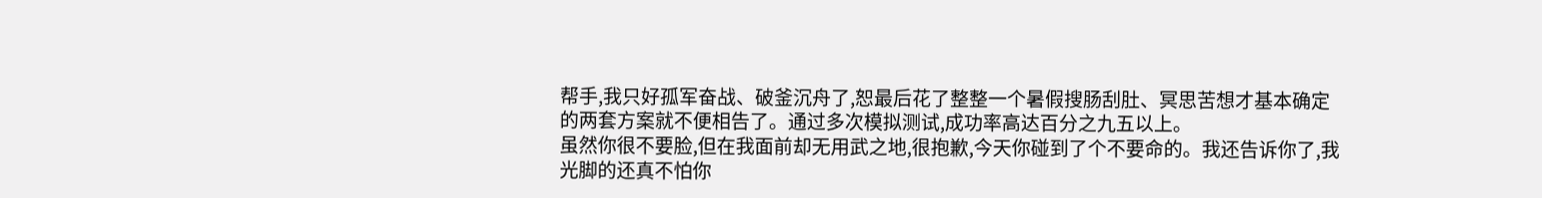帮手,我只好孤军奋战、破釜沉舟了,恕最后花了整整一个暑假搜肠刮肚、冥思苦想才基本确定的两套方案就不便相告了。通过多次模拟测试,成功率高达百分之九五以上。
虽然你很不要脸,但在我面前却无用武之地,很抱歉,今天你碰到了个不要命的。我还告诉你了,我光脚的还真不怕你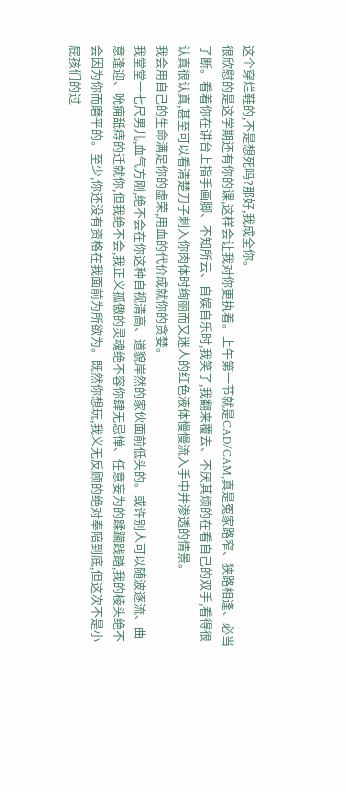这个穿烂鞋的,不是想死吗?那好,我成全你。
很欣慰的是这学期还有你的课,这样会让我对你更执着。上午第一节就是CAD/CAM,真是冤家路窄、狭路相逢、必当了断。看着你在讲台上指手画脚、不知所云、自娱自乐时,我笑了,我翻来覆去、不厌其烦的在看自己的双手,看得很认真很认真,甚至可以看清楚刀子刺入你肉体时绚丽而又迷人的红色液体慢慢流入手中并渗透的情景。
我会用自己的生命满足你的虚荣,用血的代价成就你的贪婪。
我堂堂一七尺男儿,血气方刚,绝不会在你这种自视清高、道貌岸然的家伙面前低头的。或许别人可以随波逐流、曲意逢迎、吮痈舐痔的迁就你,但我绝不会,我正义孤傲的灵魂绝不容你肆无忌惮、任意妄为的蹂躏践踏,我的棱头绝不会因为你而磨平的。至少,你还没有资格在我面前为所欲为。既然你想玩,我义无反顾的绝对奉陪到底,但这次不是小屁孩们的过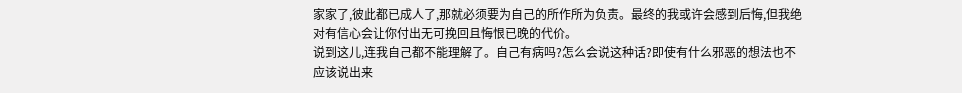家家了,彼此都已成人了,那就必须要为自己的所作所为负责。最终的我或许会感到后悔,但我绝对有信心会让你付出无可挽回且悔恨已晚的代价。
说到这儿,连我自己都不能理解了。自己有病吗?怎么会说这种话?即使有什么邪恶的想法也不应该说出来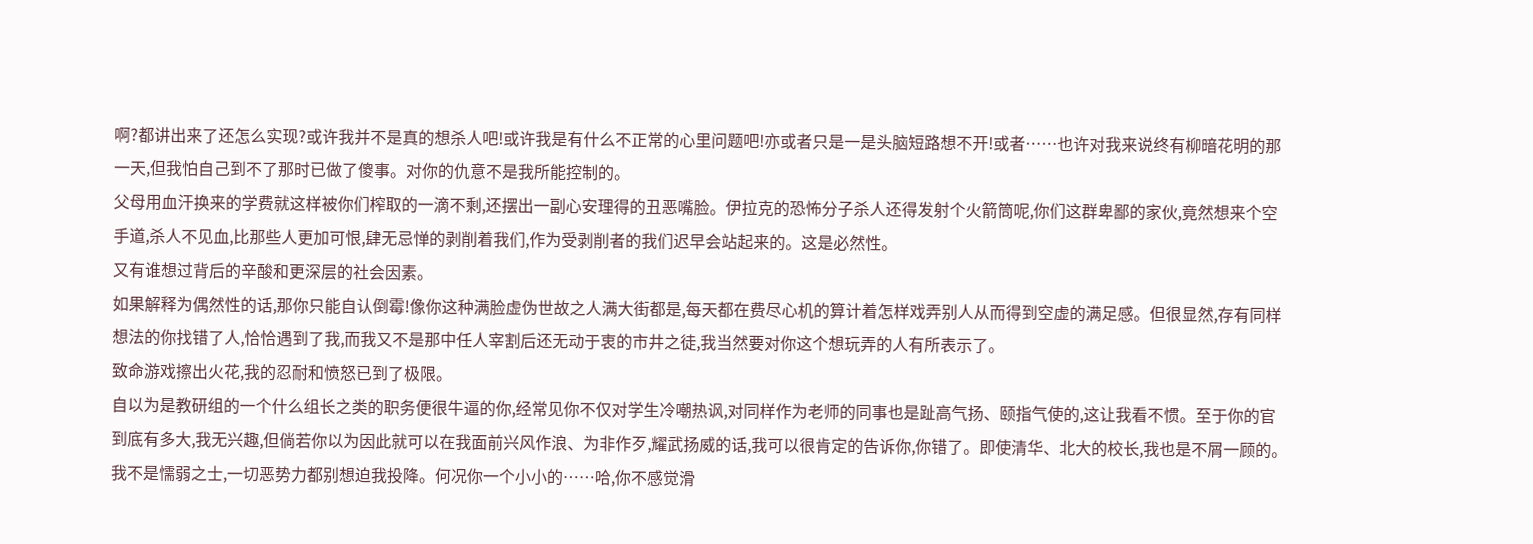啊?都讲出来了还怎么实现?或许我并不是真的想杀人吧!或许我是有什么不正常的心里问题吧!亦或者只是一是头脑短路想不开!或者……也许对我来说终有柳暗花明的那一天,但我怕自己到不了那时已做了傻事。对你的仇意不是我所能控制的。
父母用血汗换来的学费就这样被你们榨取的一滴不剩,还摆出一副心安理得的丑恶嘴脸。伊拉克的恐怖分子杀人还得发射个火箭筒呢,你们这群卑鄙的家伙,竟然想来个空手道,杀人不见血,比那些人更加可恨,肆无忌惮的剥削着我们,作为受剥削者的我们迟早会站起来的。这是必然性。
又有谁想过背后的辛酸和更深层的社会因素。
如果解释为偶然性的话,那你只能自认倒霉!像你这种满脸虚伪世故之人满大街都是,每天都在费尽心机的算计着怎样戏弄别人从而得到空虚的满足感。但很显然,存有同样想法的你找错了人,恰恰遇到了我,而我又不是那中任人宰割后还无动于衷的市井之徒,我当然要对你这个想玩弄的人有所表示了。
致命游戏擦出火花,我的忍耐和愤怒已到了极限。
自以为是教研组的一个什么组长之类的职务便很牛逼的你,经常见你不仅对学生冷嘲热讽,对同样作为老师的同事也是趾高气扬、颐指气使的,这让我看不惯。至于你的官到底有多大,我无兴趣,但倘若你以为因此就可以在我面前兴风作浪、为非作歹,耀武扬威的话,我可以很肯定的告诉你,你错了。即使清华、北大的校长,我也是不屑一顾的。我不是懦弱之士,一切恶势力都别想迫我投降。何况你一个小小的……哈,你不感觉滑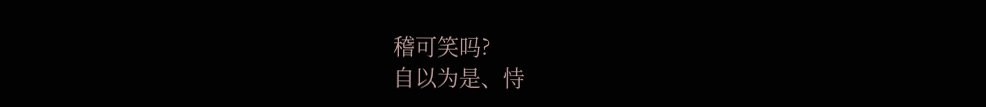稽可笑吗?
自以为是、恃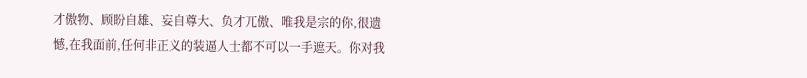才傲物、顾盼自雄、妄自尊大、负才兀傲、唯我是宗的你,很遗憾,在我面前,任何非正义的装逼人士都不可以一手遮天。你对我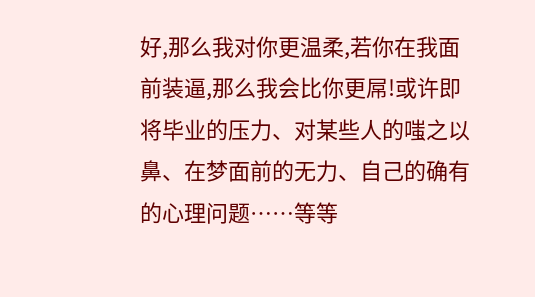好,那么我对你更温柔,若你在我面前装逼,那么我会比你更屌!或许即将毕业的压力、对某些人的嗤之以鼻、在梦面前的无力、自己的确有的心理问题……等等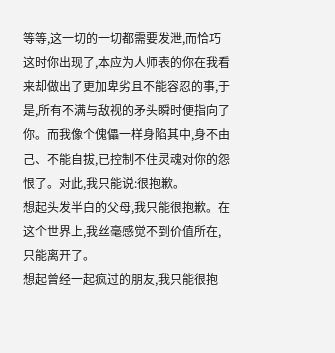等等,这一切的一切都需要发泄,而恰巧这时你出现了,本应为人师表的你在我看来却做出了更加卑劣且不能容忍的事,于是,所有不满与敌视的矛头瞬时便指向了你。而我像个傀儡一样身陷其中,身不由己、不能自拔,已控制不住灵魂对你的怨恨了。对此,我只能说:很抱歉。
想起头发半白的父母,我只能很抱歉。在这个世界上,我丝毫感觉不到价值所在,只能离开了。
想起曾经一起疯过的朋友,我只能很抱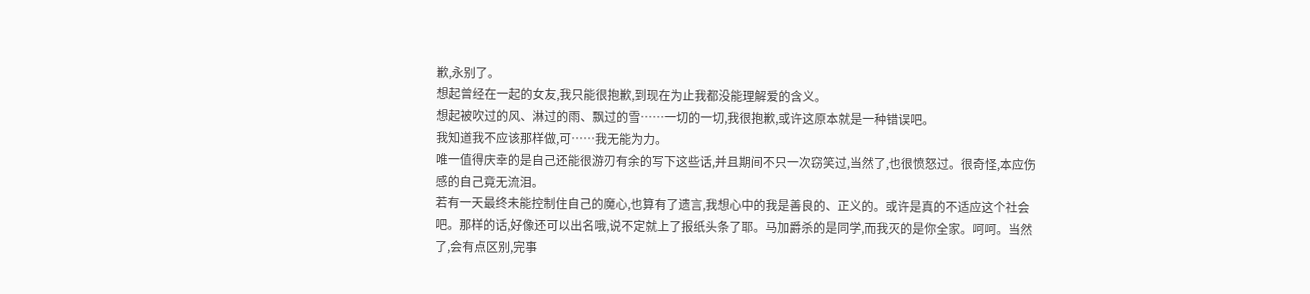歉,永别了。
想起曾经在一起的女友,我只能很抱歉,到现在为止我都没能理解爱的含义。
想起被吹过的风、淋过的雨、飘过的雪……一切的一切,我很抱歉,或许这原本就是一种错误吧。
我知道我不应该那样做,可……我无能为力。
唯一值得庆幸的是自己还能很游刃有余的写下这些话,并且期间不只一次窃笑过,当然了,也很愤怒过。很奇怪,本应伤感的自己竟无流泪。
若有一天最终未能控制住自己的魔心,也算有了遗言,我想心中的我是善良的、正义的。或许是真的不适应这个社会吧。那样的话,好像还可以出名哦,说不定就上了报纸头条了耶。马加爵杀的是同学,而我灭的是你全家。呵呵。当然了,会有点区别,完事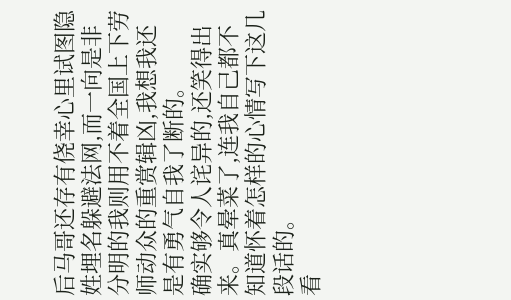后马哥还存有侥幸心里试图隐姓埋名躲避法网,而一向是非分明的我则用不着全国上下劳师动众的重赏辑凶,我想我还是有勇气自我了断的。
确实够令人诧异的,还笑得出来。真晕菜了,连我自己都不知道怀着怎样的心情写下这几段话的。
看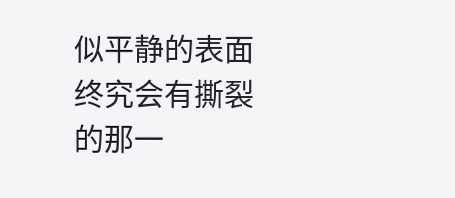似平静的表面终究会有撕裂的那一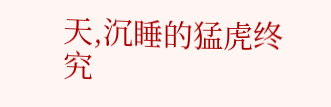天,沉睡的猛虎终究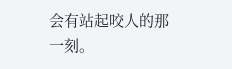会有站起咬人的那一刻。